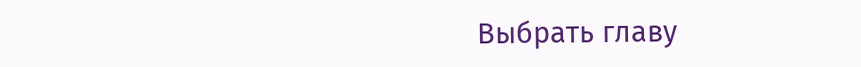Выбрать главу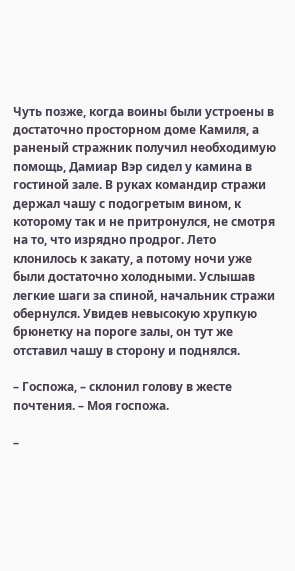Чуть позже, когда воины были устроены в достаточно просторном доме Камиля, а раненый стражник получил необходимую помощь, Дамиар Вэр сидел у камина в гостиной зале. В руках командир стражи держал чашу с подогретым вином, к которому так и не притронулся, не смотря на то, что изрядно продрог. Лето клонилось к закату, а потому ночи уже были достаточно холодными. Услышав легкие шаги за спиной, начальник стражи обернулся. Увидев невысокую хрупкую брюнетку на пороге залы, он тут же отставил чашу в сторону и поднялся.

– Госпожа, – склонил голову в жесте почтения. – Моя госпожа.

–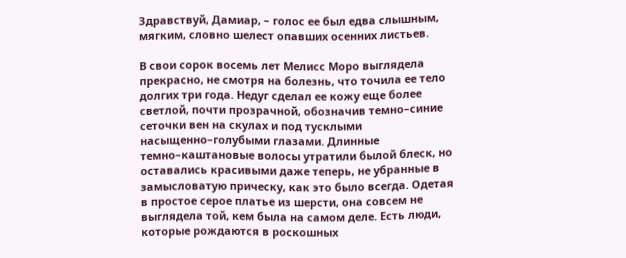Здравствуй, Дамиар, – голос ее был едва слышным, мягким, словно шелест опавших осенних листьев.

В свои сорок восемь лет Мелисс Моро выглядела прекрасно, не смотря на болезнь, что точила ее тело долгих три года. Недуг сделал ее кожу еще более светлой, почти прозрачной, обозначив темно–синие сеточки вен на скулах и под тусклыми насыщенно–голубыми глазами. Длинные темно–каштановые волосы утратили былой блеск, но оставались красивыми даже теперь, не убранные в замысловатую прическу, как это было всегда. Одетая в простое серое платье из шерсти, она совсем не выглядела той, кем была на самом деле. Есть люди, которые рождаются в роскошных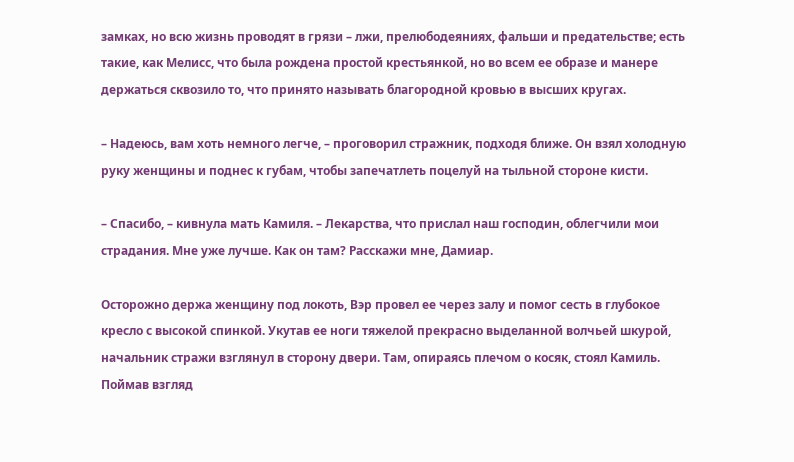замках, но всю жизнь проводят в грязи – лжи, прелюбодеяниях, фальши и предательстве; есть такие, как Мелисс, что была рождена простой крестьянкой, но во всем ее образе и манере держаться сквозило то, что принято называть благородной кровью в высших кругах.

– Надеюсь, вам хоть немного легче, – проговорил стражник, подходя ближе. Он взял холодную руку женщины и поднес к губам, чтобы запечатлеть поцелуй на тыльной стороне кисти.

– Спасибо, – кивнула мать Камиля. – Лекарства, что прислал наш господин, облегчили мои страдания. Мне уже лучше. Как он там? Расскажи мне, Дамиар.

Осторожно держа женщину под локоть, Вэр провел ее через залу и помог сесть в глубокое кресло с высокой спинкой. Укутав ее ноги тяжелой прекрасно выделанной волчьей шкурой, начальник стражи взглянул в сторону двери. Там, опираясь плечом о косяк, стоял Камиль. Поймав взгляд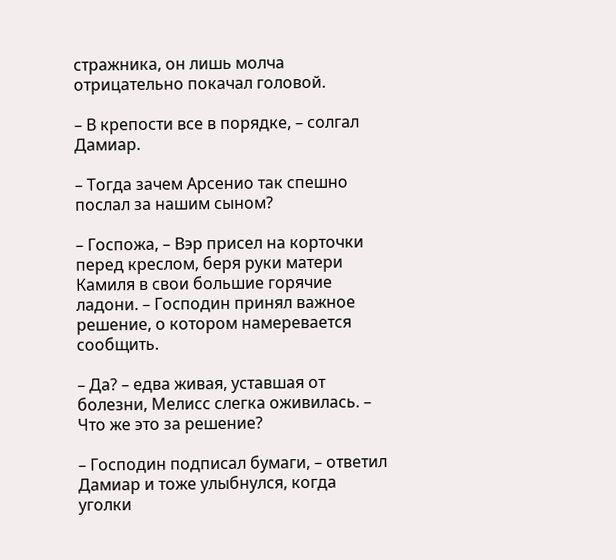стражника, он лишь молча отрицательно покачал головой.

– В крепости все в порядке, – солгал Дамиар.

– Тогда зачем Арсенио так спешно послал за нашим сыном?

– Госпожа, – Вэр присел на корточки перед креслом, беря руки матери Камиля в свои большие горячие ладони. – Господин принял важное решение, о котором намеревается сообщить.

– Да? – едва живая, уставшая от болезни, Мелисс слегка оживилась. – Что же это за решение?

– Господин подписал бумаги, – ответил Дамиар и тоже улыбнулся, когда уголки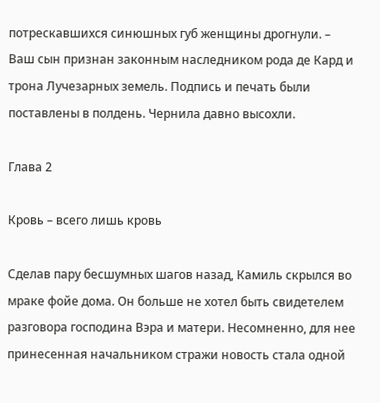потрескавшихся синюшных губ женщины дрогнули. – Ваш сын признан законным наследником рода де Кард и трона Лучезарных земель. Подпись и печать были поставлены в полдень. Чернила давно высохли.

Глава 2

Кровь – всего лишь кровь

Сделав пару бесшумных шагов назад, Камиль скрылся во мраке фойе дома. Он больше не хотел быть свидетелем разговора господина Вэра и матери. Несомненно, для нее принесенная начальником стражи новость стала одной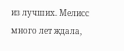из лучших. Мелисс много лет ждала,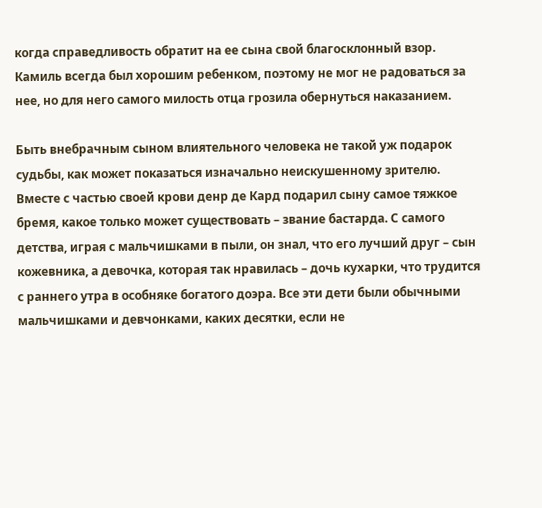когда справедливость обратит на ее сына свой благосклонный взор. Камиль всегда был хорошим ребенком, поэтому не мог не радоваться за нее, но для него самого милость отца грозила обернуться наказанием.

Быть внебрачным сыном влиятельного человека не такой уж подарок судьбы, как может показаться изначально неискушенному зрителю. Вместе с частью своей крови денр де Кард подарил сыну самое тяжкое бремя, какое только может существовать – звание бастарда. С самого детства, играя с мальчишками в пыли, он знал, что его лучший друг – сын кожевника, а девочка, которая так нравилась – дочь кухарки, что трудится с раннего утра в особняке богатого доэра. Все эти дети были обычными мальчишками и девчонками, каких десятки, если не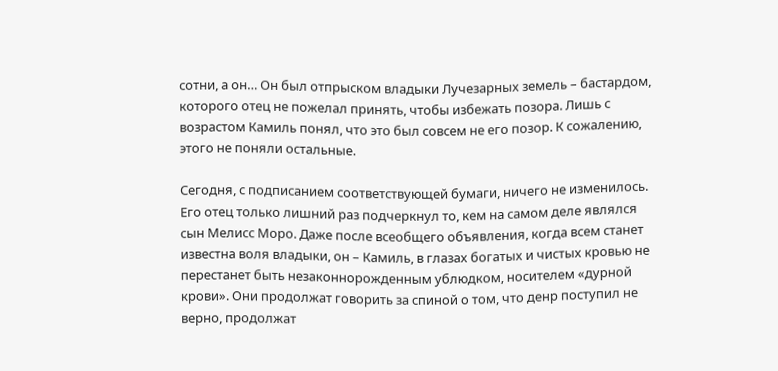сотни, а он… Он был отпрыском владыки Лучезарных земель – бастардом, которого отец не пожелал принять, чтобы избежать позора. Лишь с возрастом Камиль понял, что это был совсем не его позор. К сожалению, этого не поняли остальные.

Сегодня, с подписанием соответствующей бумаги, ничего не изменилось. Его отец только лишний раз подчеркнул то, кем на самом деле являлся сын Мелисс Моро. Даже после всеобщего объявления, когда всем станет известна воля владыки, он – Камиль, в глазах богатых и чистых кровью не перестанет быть незаконнорожденным ублюдком, носителем «дурной крови». Они продолжат говорить за спиной о том, что денр поступил не верно, продолжат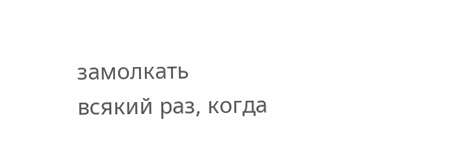замолкать всякий раз, когда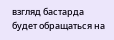взгляд бастарда будет обращаться на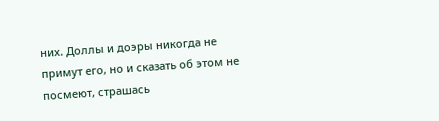них. Доллы и доэры никогда не примут его, но и сказать об этом не посмеют, страшась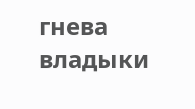гнева владыки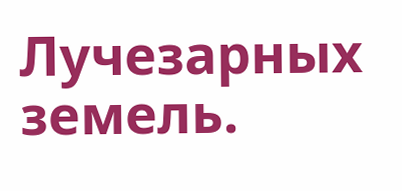Лучезарных земель.